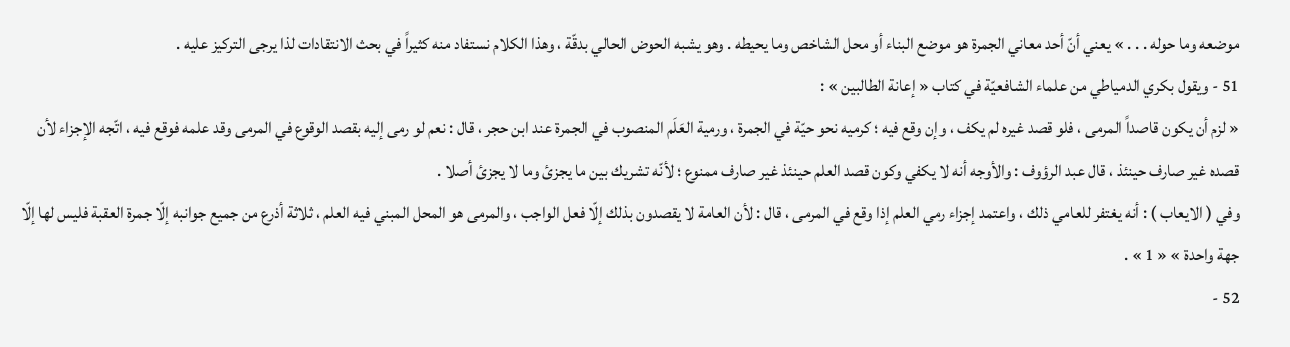موضعه وما حوله . . . » يعني أنّ أحد معاني الجمرة هو موضع البناء أو محل الشاخص وما يحيطه . وهو يشبه الحوض الحالي بدقّة ، وهذا الكلام نستفاد منه كثيراً في بحث الانتقادات لذا يرجى التركيز عليه .
51 - ويقول بكري الدمياطي من علماء الشافعيّة في كتاب « إعانة الطالبين » :
« لزم أن يكون قاصداً المرمى ، فلو قصد غيره لم يكف ، وإن وقع فيه ؛ كرميه نحو حيّة في الجمرة ، ورمية العَلَم المنصوب في الجمرة عند ابن حجر ، قال : نعم لو رمى إليه بقصد الوقوع في المرمى وقد علمه فوقع فيه ، اتّجه الإجزاء لأن قصده غير صارف حينئذ ، قال عبد الرؤوف : والأوجه أنه لا يكفي وكون قصد العلم حينئذ غير صارف ممنوع ؛ لأنّه تشريك بين ما يجزئ وما لا يجزئ أصلا .
وفي ( الايعاب ) : أنه يغتفر للعامي ذلك ، واعتمد إجزاء رمي العلم إذا وقع في المرمى ، قال : لأن العامة لا يقصدون بذلك إلّا فعل الواجب ، والمرمى هو المحل المبني فيه العلم ، ثلاثة أذرع من جميع جوانبه إلّا جمرة العقبة فليس لها إلّا جهة واحدة » « 1 » .
52 -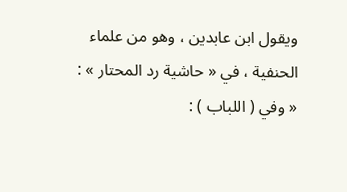ويقول ابن عابدين ، وهو من علماء الحنفية ، في « حاشية رد المحتار » :
« وفي ( اللباب ) :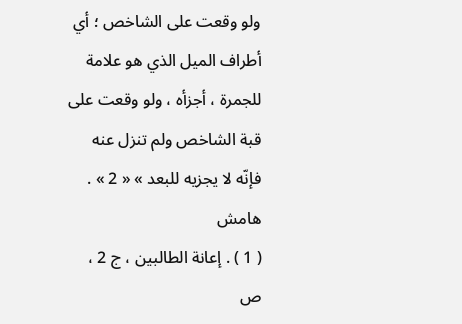ولو وقعت على الشاخص ؛ أي أطراف الميل الذي هو علامة للجمرة ، أجزأه ، ولو وقعت على قبة الشاخص ولم تنزل عنه فإنّه لا يجزيه للبعد » « 2 » .
هامش
( 1 ) . إعانة الطالبين ، ج 2 ، ص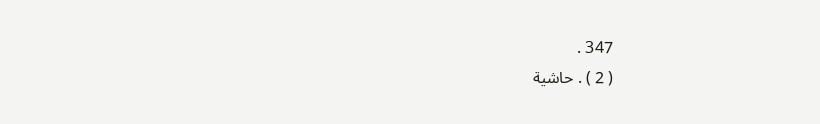347 .
( 2 ) . حاشية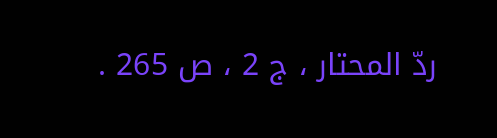ردّ المحتار ، ج 2 ، ص 265 .